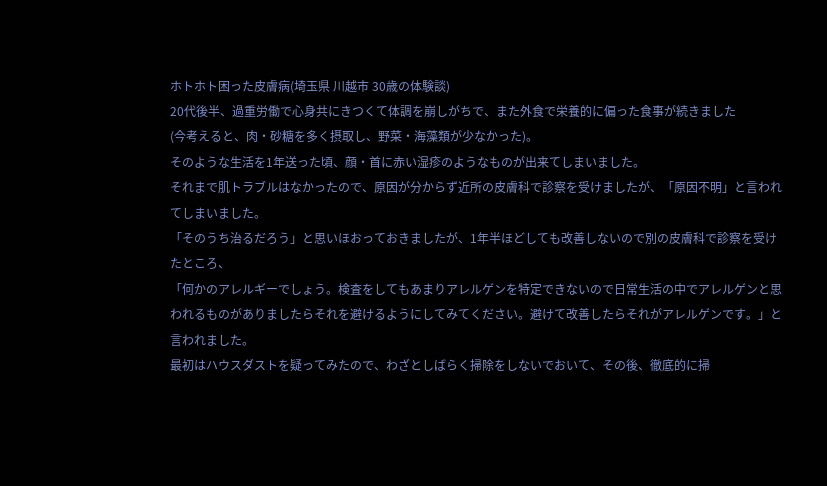ホトホト困った皮膚病(埼玉県 川越市 30歳の体験談)
20代後半、過重労働で心身共にきつくて体調を崩しがちで、また外食で栄養的に偏った食事が続きました
(今考えると、肉・砂糖を多く摂取し、野菜・海藻類が少なかった)。
そのような生活を1年送った頃、顔・首に赤い湿疹のようなものが出来てしまいました。
それまで肌トラブルはなかったので、原因が分からず近所の皮膚科で診察を受けましたが、「原因不明」と言われてしまいました。
「そのうち治るだろう」と思いほおっておきましたが、1年半ほどしても改善しないので別の皮膚科で診察を受けたところ、
「何かのアレルギーでしょう。検査をしてもあまりアレルゲンを特定できないので日常生活の中でアレルゲンと思われるものがありましたらそれを避けるようにしてみてください。避けて改善したらそれがアレルゲンです。」と言われました。
最初はハウスダストを疑ってみたので、わざとしばらく掃除をしないでおいて、その後、徹底的に掃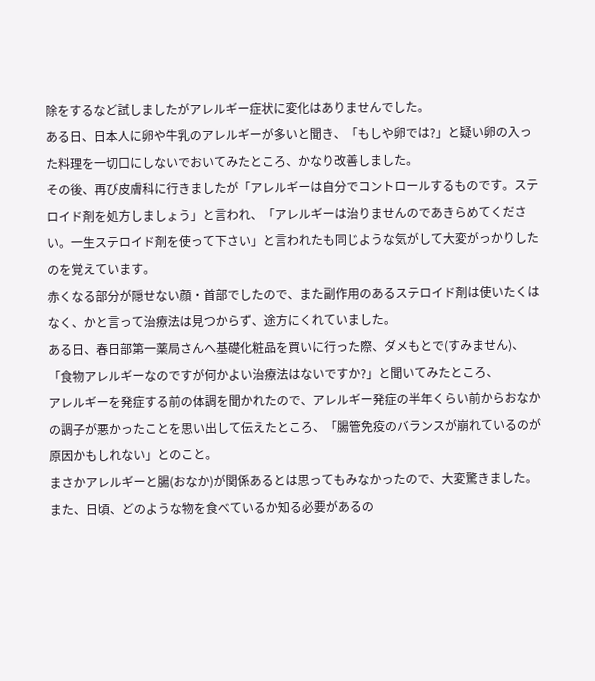除をするなど試しましたがアレルギー症状に変化はありませんでした。
ある日、日本人に卵や牛乳のアレルギーが多いと聞き、「もしや卵では?」と疑い卵の入った料理を一切口にしないでおいてみたところ、かなり改善しました。
その後、再び皮膚科に行きましたが「アレルギーは自分でコントロールするものです。ステロイド剤を処方しましょう」と言われ、「アレルギーは治りませんのであきらめてください。一生ステロイド剤を使って下さい」と言われたも同じような気がして大変がっかりしたのを覚えています。
赤くなる部分が隠せない顔・首部でしたので、また副作用のあるステロイド剤は使いたくはなく、かと言って治療法は見つからず、途方にくれていました。
ある日、春日部第一薬局さんへ基礎化粧品を買いに行った際、ダメもとで(すみません)、「食物アレルギーなのですが何かよい治療法はないですか?」と聞いてみたところ、
アレルギーを発症する前の体調を聞かれたので、アレルギー発症の半年くらい前からおなかの調子が悪かったことを思い出して伝えたところ、「腸管免疫のバランスが崩れているのが原因かもしれない」とのこと。
まさかアレルギーと腸(おなか)が関係あるとは思ってもみなかったので、大変驚きました。
また、日頃、どのような物を食べているか知る必要があるの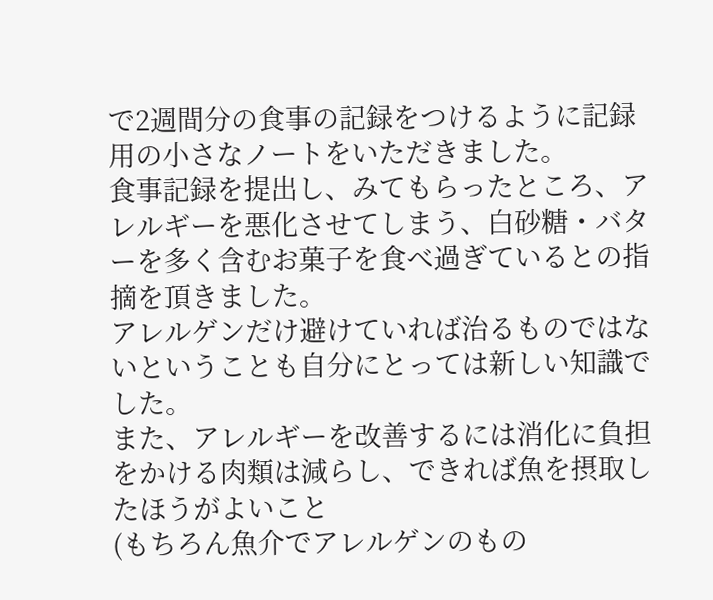で2週間分の食事の記録をつけるように記録用の小さなノートをいただきました。
食事記録を提出し、みてもらったところ、アレルギーを悪化させてしまう、白砂糖・バターを多く含むお菓子を食べ過ぎているとの指摘を頂きました。
アレルゲンだけ避けていれば治るものではないということも自分にとっては新しい知識でした。
また、アレルギーを改善するには消化に負担をかける肉類は減らし、できれば魚を摂取したほうがよいこと
(もちろん魚介でアレルゲンのもの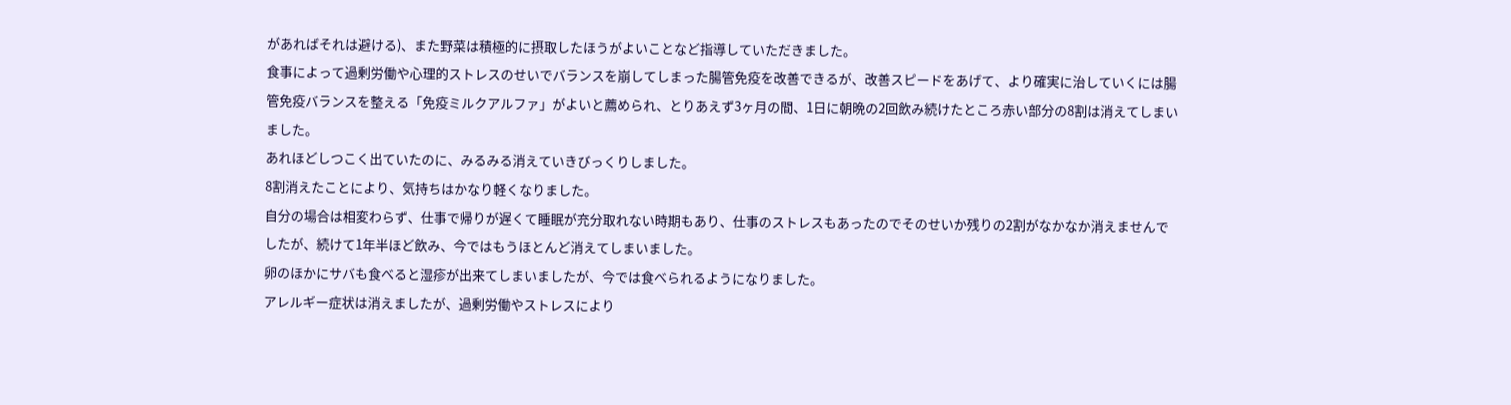があればそれは避ける)、また野菜は積極的に摂取したほうがよいことなど指導していただきました。
食事によって過剰労働や心理的ストレスのせいでバランスを崩してしまった腸管免疫を改善できるが、改善スピードをあげて、より確実に治していくには腸管免疫バランスを整える「免疫ミルクアルファ」がよいと薦められ、とりあえず3ヶ月の間、1日に朝晩の2回飲み続けたところ赤い部分の8割は消えてしまいました。
あれほどしつこく出ていたのに、みるみる消えていきびっくりしました。
8割消えたことにより、気持ちはかなり軽くなりました。
自分の場合は相変わらず、仕事で帰りが遅くて睡眠が充分取れない時期もあり、仕事のストレスもあったのでそのせいか残りの2割がなかなか消えませんでしたが、続けて1年半ほど飲み、今ではもうほとんど消えてしまいました。
卵のほかにサバも食べると湿疹が出来てしまいましたが、今では食べられるようになりました。
アレルギー症状は消えましたが、過剰労働やストレスにより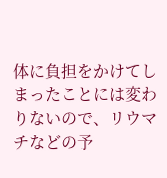体に負担をかけてしまったことには変わりないので、リウマチなどの予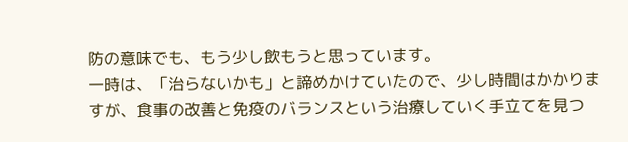防の意味でも、もう少し飲もうと思っています。
一時は、「治らないかも」と諦めかけていたので、少し時間はかかりますが、食事の改善と免疫のバランスという治療していく手立てを見つ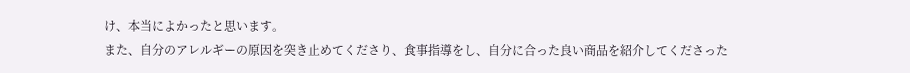け、本当によかったと思います。
また、自分のアレルギーの原因を突き止めてくださり、食事指導をし、自分に合った良い商品を紹介してくださった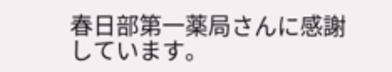春日部第一薬局さんに感謝しています。